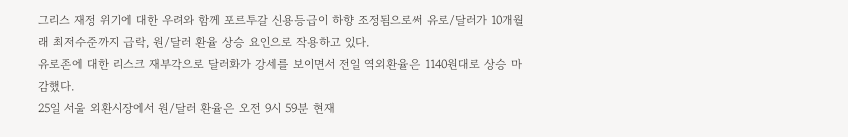그리스 재정 위기에 대한 우려와 함께 포르투갈 신용등급이 하향 조정됨으로써 유로/달러가 10개월래 최저수준까지 급락, 원/달러 환율 상승 요인으로 작용하고 있다.
유로존에 대한 리스크 재부각으로 달러화가 강세를 보이면서 전일 역외환율은 1140원대로 상승 마감했다.
25일 서울 외환시장에서 원/달러 환율은 오전 9시 59분 현재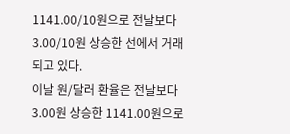1141.00/10원으로 전날보다 3.00/10원 상승한 선에서 거래되고 있다.
이날 원/달러 환율은 전날보다 3.00원 상승한 1141.00원으로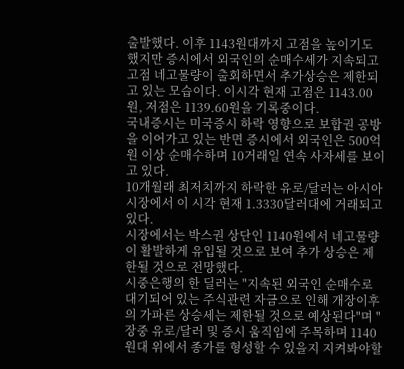출발했다. 이후 1143원대까지 고점을 높이기도 했지만 증시에서 외국인의 순매수세가 지속되고 고점 네고물량이 출회하면서 추가상승은 제한되고 있는 모습이다. 이시각 현재 고점은 1143.00원, 저점은 1139.60원을 기록중이다.
국내증시는 미국증시 하락 영향으로 보합권 공방을 이어가고 있는 반면 증시에서 외국인은 500억원 이상 순매수하며 10거래일 연속 사자세를 보이고 있다.
10개월래 최저치까지 하락한 유로/달러는 아시아시장에서 이 시각 현재 1.3330달러대에 거래되고 있다.
시장에서는 박스권 상단인 1140원에서 네고물량이 활발하게 유입될 것으로 보여 추가 상승은 제한될 것으로 전망했다.
시중은행의 한 딜러는 "지속된 외국인 순매수로 대기되어 있는 주식관련 자금으로 인해 개장이후의 가파른 상승세는 제한될 것으로 예상된다"며 "장중 유로/달러 및 증시 움직임에 주목하며 1140원대 위에서 종가를 형성할 수 있을지 지켜봐야할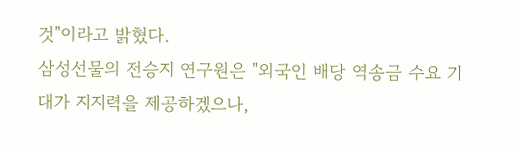것"이라고 밝혔다.
삼성선물의 전승지 연구원은 "외국인 배당 역송금 수요 기대가 지지력을 제공하겠으나,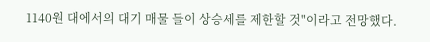1140원 대에서의 대기 매물 들이 상승세를 제한할 것"이라고 전망했다.